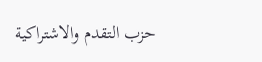حزب التقدم والاشتراكية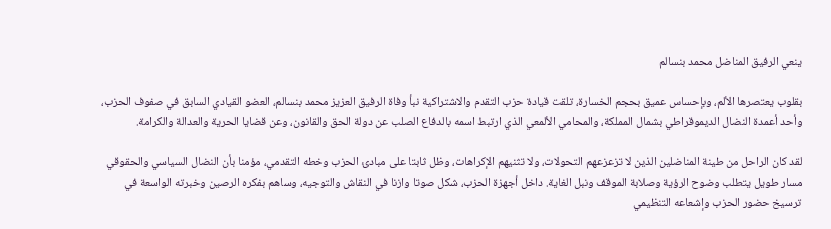ينعي الرفيق المناضل محمد بنسالم

بقلوب يعتصرها الألم، وبإحساس عميق بحجم الخسارة، تلقت قيادة حزب التقدم والاشتراكية نبأ وفاة الرفيق العزيز محمد بنسالم، العضو القيادي السابق في صفوف الحزب، وأحد أعمدة النضال الديموقراطي بشمال المملكة، والمحامي الألمعي الذي ارتبط اسمه بالدفاع الصلب عن دولة الحق والقانون، وعن قضايا الحرية والعدالة والكرامة.

لقد كان الراحل من طينة المناضلين الذين لا تزعزعهم التحولات، ولا تثنيهم الإكراهات، وظل ثابتا على مبادئ الحزب وخطه التقدمي، مؤمنا بأن النضال السياسي والحقوقي مسار طويل يتطلب وضوح الرؤية وصلابة الموقف ونبل الغاية. داخل أجهزة الحزب، شكل صوتا وازنا في النقاش والتوجيه، وساهم بفكره الرصين وخبرته الواسعة في ترسيخ حضور الحزب وإشعاعه التنظيمي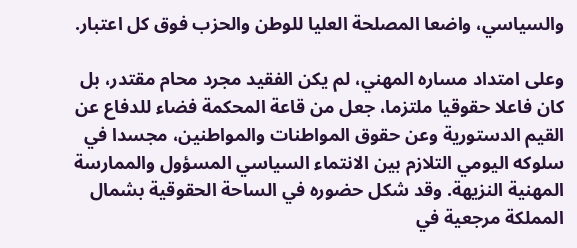والسياسي، واضعا المصلحة العليا للوطن والحزب فوق كل اعتبار.

وعلى امتداد مساره المهني، لم يكن الفقيد مجرد محام مقتدر، بل كان فاعلا حقوقيا ملتزما، جعل من قاعة المحكمة فضاء للدفاع عن القيم الدستورية وعن حقوق المواطنات والمواطنين، مجسدا في سلوكه اليومي التلازم بين الانتماء السياسي المسؤول والممارسة المهنية النزيهة. وقد شكل حضوره في الساحة الحقوقية بشمال المملكة مرجعية في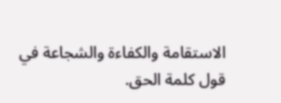الاستقامة والكفاءة والشجاعة في قول كلمة الحق.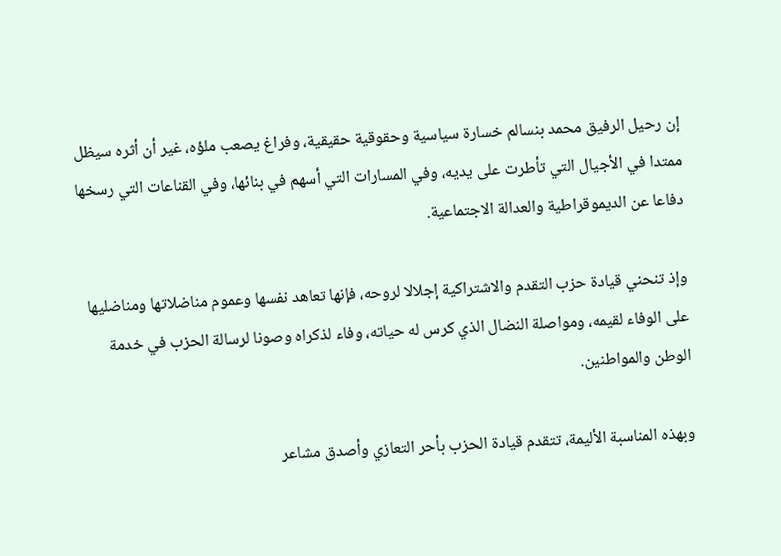إن رحيل الرفيق محمد بنسالم خسارة سياسية وحقوقية حقيقية، وفراغ يصعب ملؤه، غير أن أثره سيظل ممتدا في الأجيال التي تأطرت على يديه، وفي المسارات التي أسهم في بنائها، وفي القناعات التي رسخها دفاعا عن الديموقراطية والعدالة الاجتماعية.

وإذ تنحني قيادة حزب التقدم والاشتراكية إجلالا لروحه، فإنها تعاهد نفسها وعموم مناضلاتها ومناضليها على الوفاء لقيمه، ومواصلة النضال الذي كرس له حياته، وفاء لذكراه وصونا لرسالة الحزب في خدمة الوطن والمواطنين.

وبهذه المناسبة الأليمة، تتقدم قيادة الحزب بأحر التعازي وأصدق مشاعر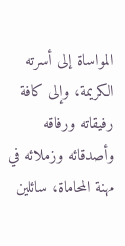المواساة إلى أسرته الكريمة، وإلى كافة رفيقاته ورفاقه وأصدقائه وزملائه في مهنة المحاماة، سائلين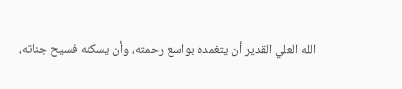الله العلي القدير أن يتغمده بواسع رحمته، وأن يسكنه فسيح جناته،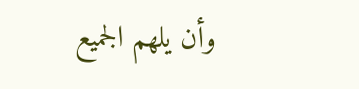وأن يلهم الجميع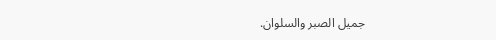جميل الصبر والسلوان.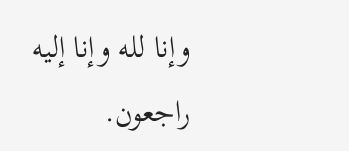وإنا لله وإنا إليه راجعون.